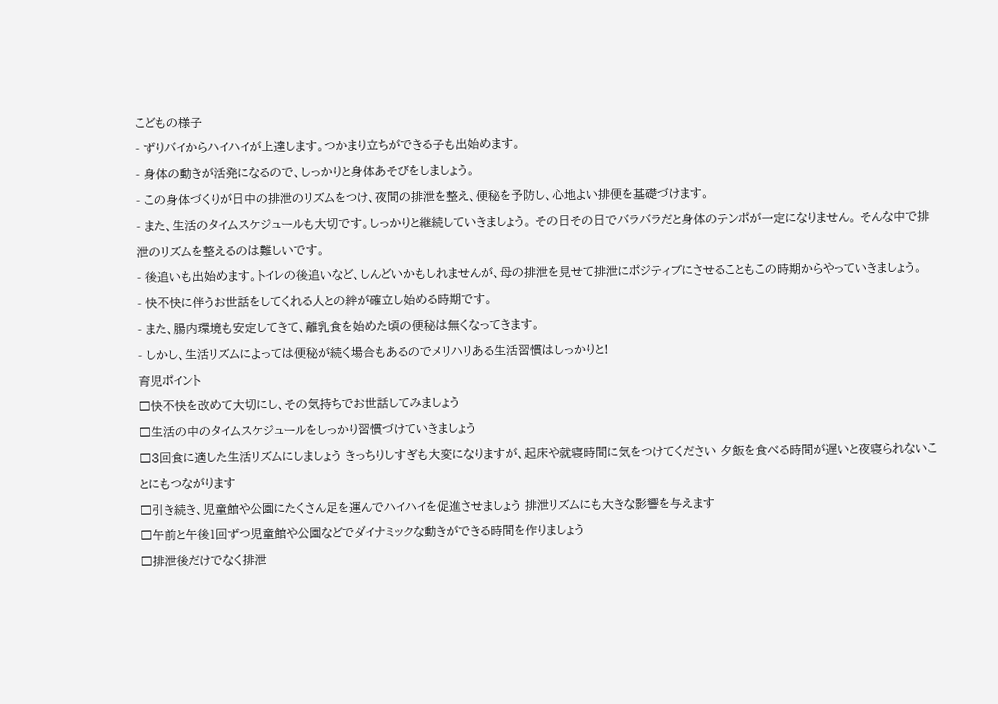こどもの様子
- ずりバイからハイハイが上達します。つかまり立ちができる子も出始めます。
- 身体の動きが活発になるので、しっかりと身体あそびをしましょう。
- この身体づくりが日中の排泄のリズムをつけ、夜間の排泄を整え、便秘を予防し、心地よい排便を基礎づけます。
- また、生活のタイムスケジュールも大切です。しっかりと継続していきましょう。 その日その日でバラバラだと身体のテンポが一定になりません。 そんな中で排泄のリズムを整えるのは難しいです。
- 後追いも出始めます。トイレの後追いなど、しんどいかもしれませんが、母の排泄を見せて排泄にポジティブにさせることもこの時期からやっていきましょう。
- 快不快に伴うお世話をしてくれる人との絆が確立し始める時期です。
- また、腸内環境も安定してきて、離乳食を始めた頃の便秘は無くなってきます。
- しかし、生活リズムによっては便秘が続く場合もあるのでメリハリある生活習慣はしっかりと!
育児ポイント
□快不快を改めて大切にし、その気持ちでお世話してみましょう
□生活の中のタイムスケジュールをしっかり習慣づけていきましょう
□3回食に適した生活リズムにしましょう きっちりしすぎも大変になりますが、起床や就寝時間に気をつけてください 夕飯を食べる時間が遅いと夜寝られないことにもつながります
□引き続き、児童館や公園にたくさん足を運んでハイハイを促進させましょう 排泄リズムにも大きな影響を与えます
□午前と午後1回ずつ児童館や公園などでダイナミックな動きができる時間を作りましょう
□排泄後だけでなく排泄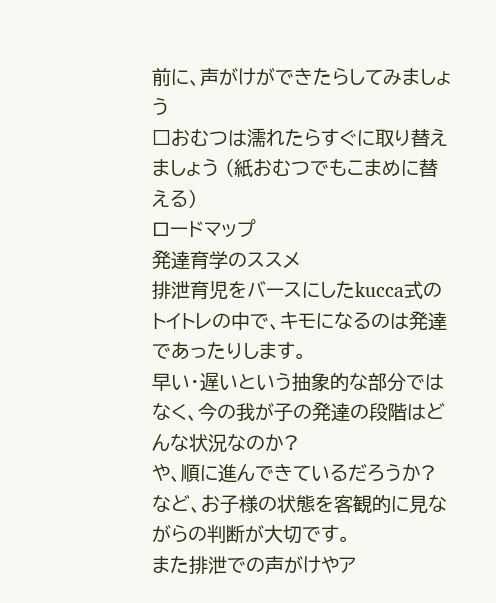前に、声がけができたらしてみましょう
□おむつは濡れたらすぐに取り替えましょう (紙おむつでもこまめに替える)
ロードマップ
発達育学のススメ
排泄育児をバースにしたkucca式のトイトレの中で、キモになるのは発達であったりします。
早い・遅いという抽象的な部分ではなく、今の我が子の発達の段階はどんな状況なのか?
や、順に進んできているだろうか?など、お子様の状態を客観的に見ながらの判断が大切です。
また排泄での声がけやア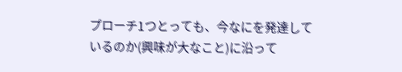プローチ1つとっても、今なにを発達しているのか(興味が大なこと)に沿って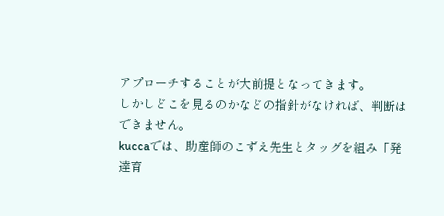アプローチすることが大前提となってきます。
しかしどこを見るのかなどの指針がなければ、判断はできません。
kuccaでは、助産師のこずえ先生とタッグを組み「発達育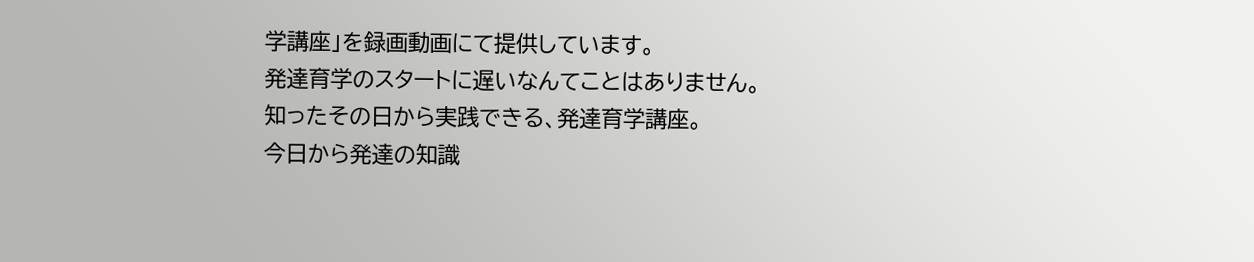学講座」を録画動画にて提供しています。
発達育学のスタートに遅いなんてことはありません。
知ったその日から実践できる、発達育学講座。
今日から発達の知識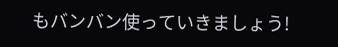もバンバン使っていきましょう!